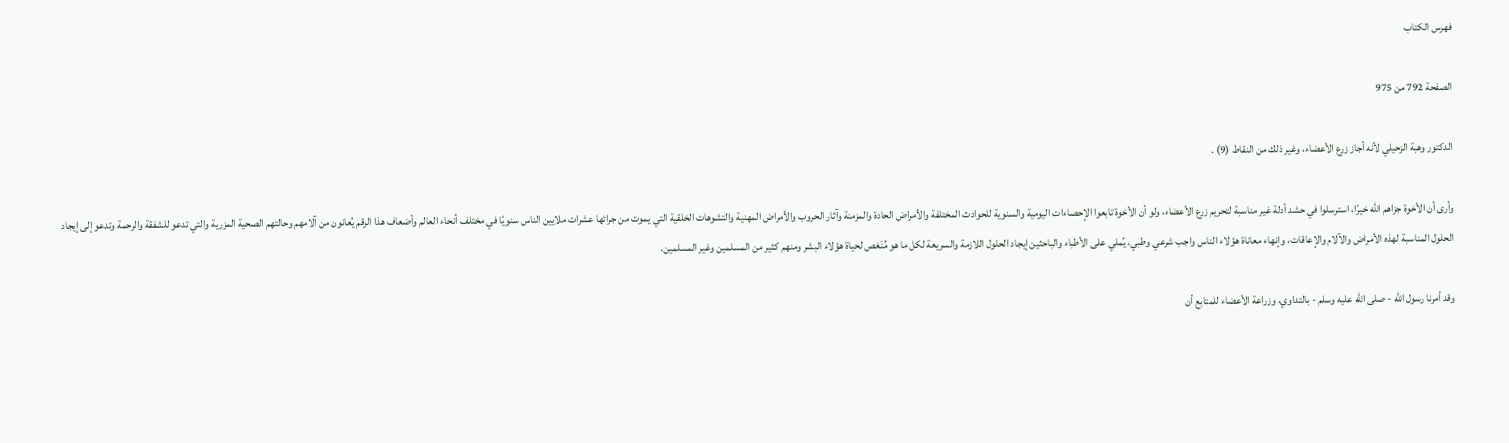فهرس الكتاب

الصفحة 792 من 975

الدكتور وهبة الزحيلي لأنه أجاز زرع الأعضاء، وغير ذلك من النقاط (9) .

وأرى أن الأخوة جزاهم الله خيرًا، استرسلوا في حشد أدلة غير مناسبة لتحريم زرع الأعضاء، ولو أن الأخوة تابعوا الإحصاءات اليومية والسنوية للحوادث المختلفة والأمراض الحادة والمزمنة وآثار الحروب والأمراض المهنية والتشوهات الخلقية التي يموت من جرائها عشرات ملايين الناس سنويًا في مختلف أنحاء العالم وأضعاف هذا الرقم يُعانون من آلامهم وحالتهم الصحية المزرية والتي تدعو للشفقة والرحمة وتدعو إلى إيجاد الحلول المناسبة لهذه الأمراض والآلام والإعاقات، وإنهاء معاناة هؤلاء الناس واجب شرعي وطبي، يُملي على الأطباء والباحثين إيجاد الحلول اللازمة والسريعة لكل ما هو مُنَغص لحياة هؤلاء البشر ومنهم كثير من المسلمين وغير المسلمين.

وقد أمرنا رسول الله - صلى الله عليه وسلم - بالتداوي، وزراعة الأعضاء للمتابع أن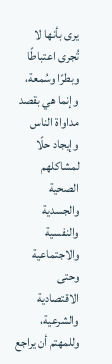يرى بأنها لا تُجرى اعتباطًا وبطرًا وسُمعة، وإنما هي بقصد مداواة الناس وإيجاد حلًا لمشاكلهم الصحية والجسدية والنفسية والاجتماعية وحتى الاقتصادية والشرعية، وللمهتم أن يراجع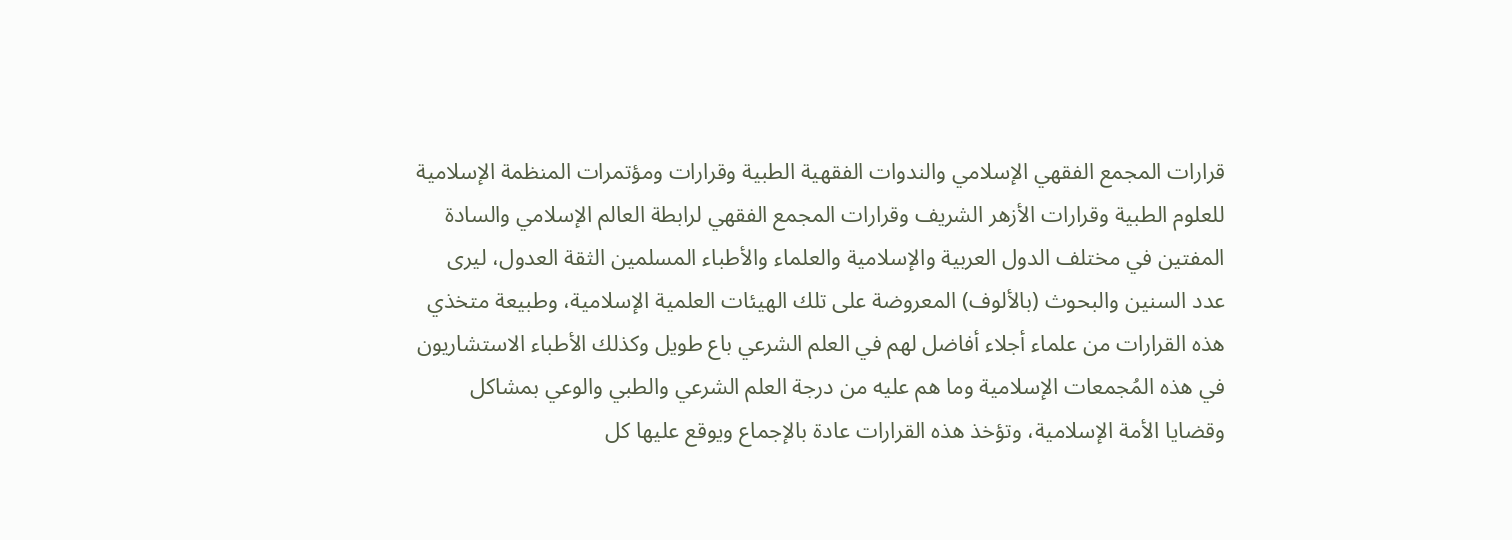قرارات المجمع الفقهي الإسلامي والندوات الفقهية الطبية وقرارات ومؤتمرات المنظمة الإسلامية للعلوم الطبية وقرارات الأزهر الشريف وقرارات المجمع الفقهي لرابطة العالم الإسلامي والسادة المفتين في مختلف الدول العربية والإسلامية والعلماء والأطباء المسلمين الثقة العدول، ليرى عدد السنين والبحوث (بالألوف) المعروضة على تلك الهيئات العلمية الإسلامية، وطبيعة متخذي هذه القرارات من علماء أجلاء أفاضل لهم في العلم الشرعي باع طويل وكذلك الأطباء الاستشاريون في هذه المُجمعات الإسلامية وما هم عليه من درجة العلم الشرعي والطبي والوعي بمشاكل وقضايا الأمة الإسلامية، وتؤخذ هذه القرارات عادة بالإجماع ويوقع عليها كل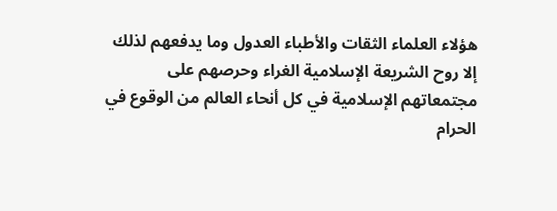هؤلاء العلماء الثقات والأطباء العدول وما يدفعهم لذلك إلا روح الشريعة الإسلامية الغراء وحرصهم على مجتمعاتهم الإسلامية في كل أنحاء العالم من الوقوع في الحرام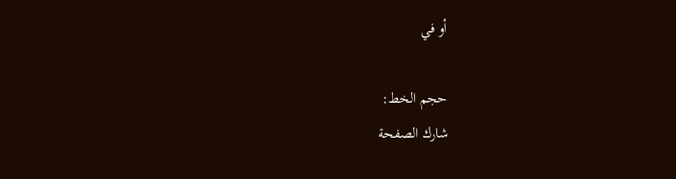أو في

حجم الخط:
شارك الصفحة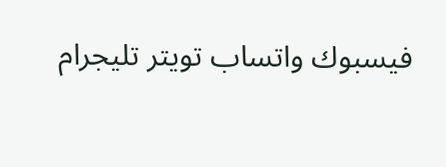فيسبوك واتساب تويتر تليجرام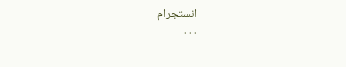انستجرام
. . .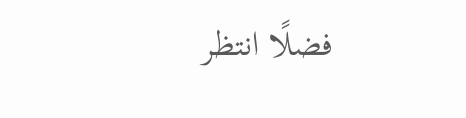فضلًا انتظر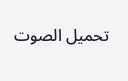تحميل الصوت